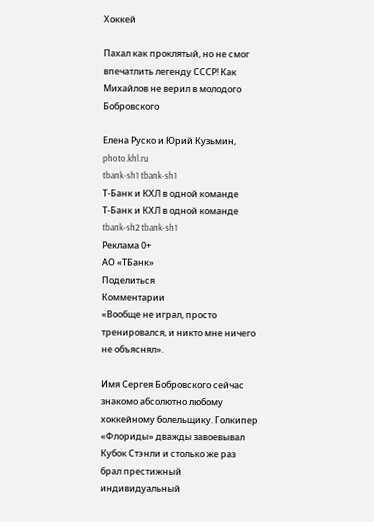Хоккей

Пахал как проклятый, но не смог впечатлить легенду СССР! Как Михайлов не верил в молодого Бобровского

Елена Руско и Юрий Кузьмин, photo.khl.ru
tbank-sh1 tbank-sh1
Т-Банк и КХЛ в одной команде
Т-Банк и КХЛ в одной команде
tbank-sh2 tbank-sh1
Реклама 0+
АО «ТБанк»
Поделиться
Комментарии
«Вообще не играл, просто тренировался, и никто мне ничего не объяснял».

Имя Сергея Бобровского сейчас знакомо абсолютно любому хоккейному болельщику. Голкипер «Флориды» дважды завоевывал Кубок Стэнли и столько же раз брал престижный индивидуальный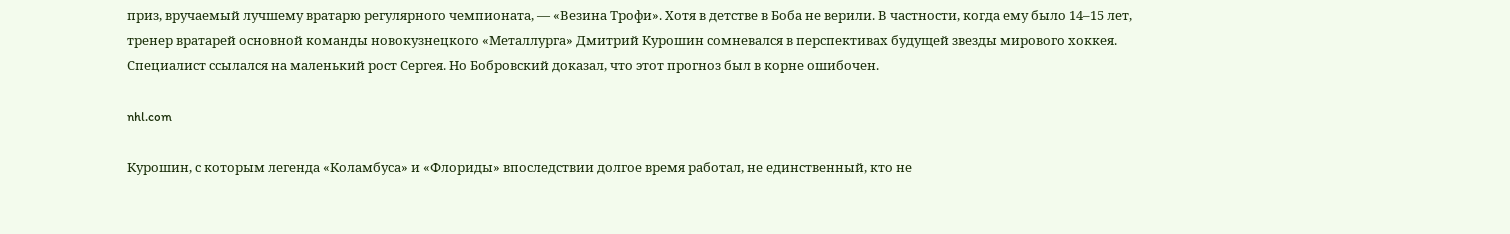приз, вручаемый лучшему вратарю регулярного чемпионата, — «Везина Трофи». Хотя в детстве в Боба не верили. В частности, когда ему было 14–15 лет, тренер вратарей основной команды новокузнецкого «Металлурга» Дмитрий Курошин сомневался в перспективах будущей звезды мирового хоккея. Специалист ссылался на маленький рост Сергея. Но Бобровский доказал, что этот прогноз был в корне ошибочен.

nhl.com

Курошин, с которым легенда «Коламбуса» и «Флориды» впоследствии долгое время работал, не единственный, кто не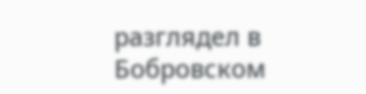разглядел в Бобровском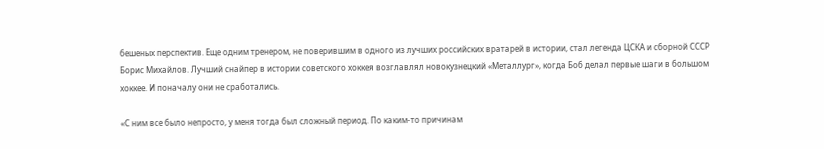бешеных перспектив. Еще одним тренером, не поверившим в одного из лучших российских вратарей в истории, стал легенда ЦСКА и сборной СССР Борис Михайлов. Лучший снайпер в истории советского хоккея возглавлял новокузнецкий «Металлург», когда Боб делал первые шаги в большом хоккее. И поначалу они не сработались.

«С ним все было непросто, у меня тогда был сложный период. По каким-то причинам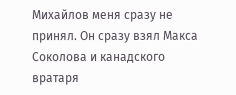Михайлов меня сразу не принял. Он сразу взял Макса Соколова и канадского вратаря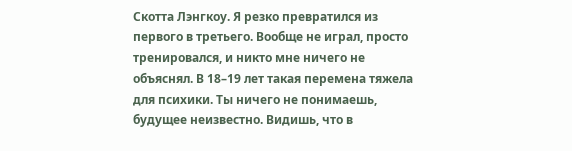Скотта Лэнгкоу. Я резко превратился из первого в третьего. Вообще не играл, просто тренировался, и никто мне ничего не объяснял. В 18–19 лет такая перемена тяжела для психики. Ты ничего не понимаешь, будущее неизвестно. Видишь, что в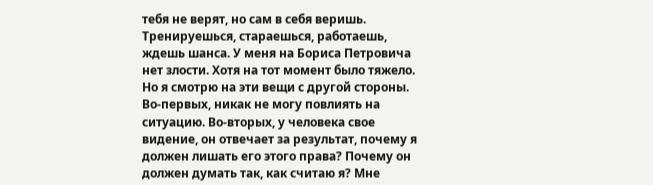тебя не верят, но сам в себя веришь. Тренируешься, стараешься, работаешь, ждешь шанса. У меня на Бориса Петровича нет злости. Хотя на тот момент было тяжело. Но я смотрю на эти вещи с другой стороны. Во-первых, никак не могу повлиять на ситуацию. Во-вторых, у человека свое видение, он отвечает за результат, почему я должен лишать его этого права? Почему он должен думать так, как считаю я? Мне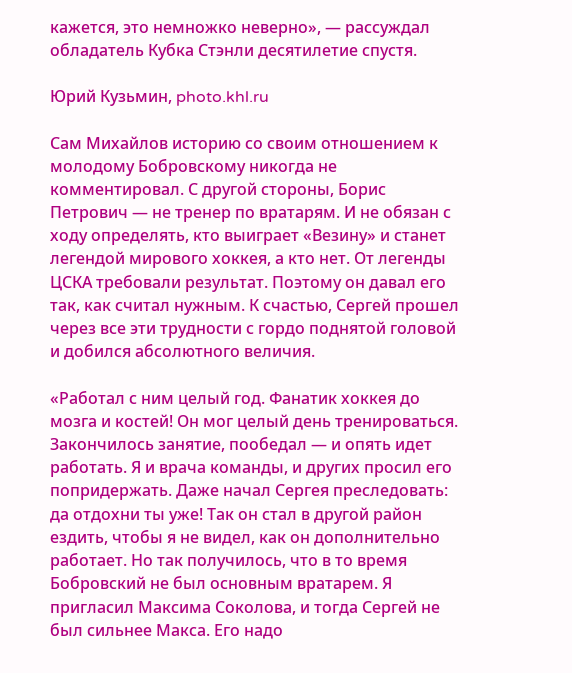кажется, это немножко неверно», — рассуждал обладатель Кубка Стэнли десятилетие спустя.

Юрий Кузьмин, photo.khl.ru

Сам Михайлов историю со своим отношением к молодому Бобровскому никогда не комментировал. С другой стороны, Борис Петрович — не тренер по вратарям. И не обязан с ходу определять, кто выиграет «Везину» и станет легендой мирового хоккея, а кто нет. От легенды ЦСКА требовали результат. Поэтому он давал его так, как считал нужным. К счастью, Сергей прошел через все эти трудности с гордо поднятой головой и добился абсолютного величия.

«Работал с ним целый год. Фанатик хоккея до мозга и костей! Он мог целый день тренироваться. Закончилось занятие, пообедал — и опять идет работать. Я и врача команды, и других просил его попридержать. Даже начал Сергея преследовать: да отдохни ты уже! Так он стал в другой район ездить, чтобы я не видел, как он дополнительно работает. Но так получилось, что в то время Бобровский не был основным вратарем. Я пригласил Максима Соколова, и тогда Сергей не был сильнее Макса. Его надо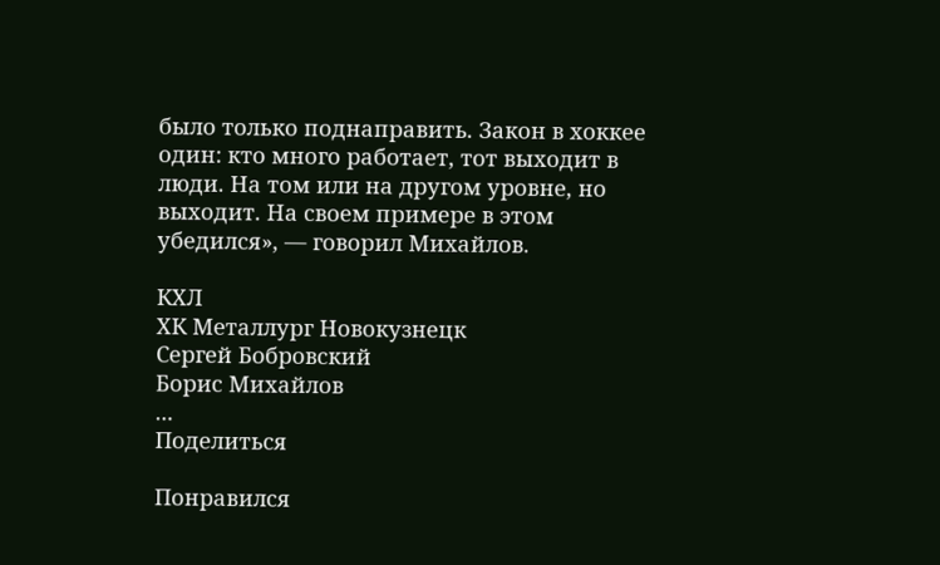было только поднаправить. Закон в хоккее один: кто много работает, тот выходит в люди. На том или на другом уровне, но выходит. На своем примере в этом убедился», — говорил Михайлов.

КХЛ
ХК Металлург Новокузнецк
Сергей Бобровский
Борис Михайлов
...
Поделиться

Понравился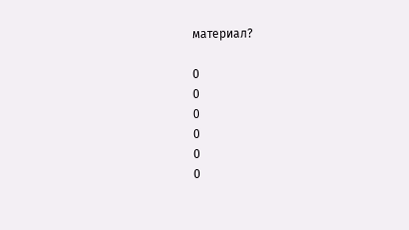материал?

0
0
0
0
0
0